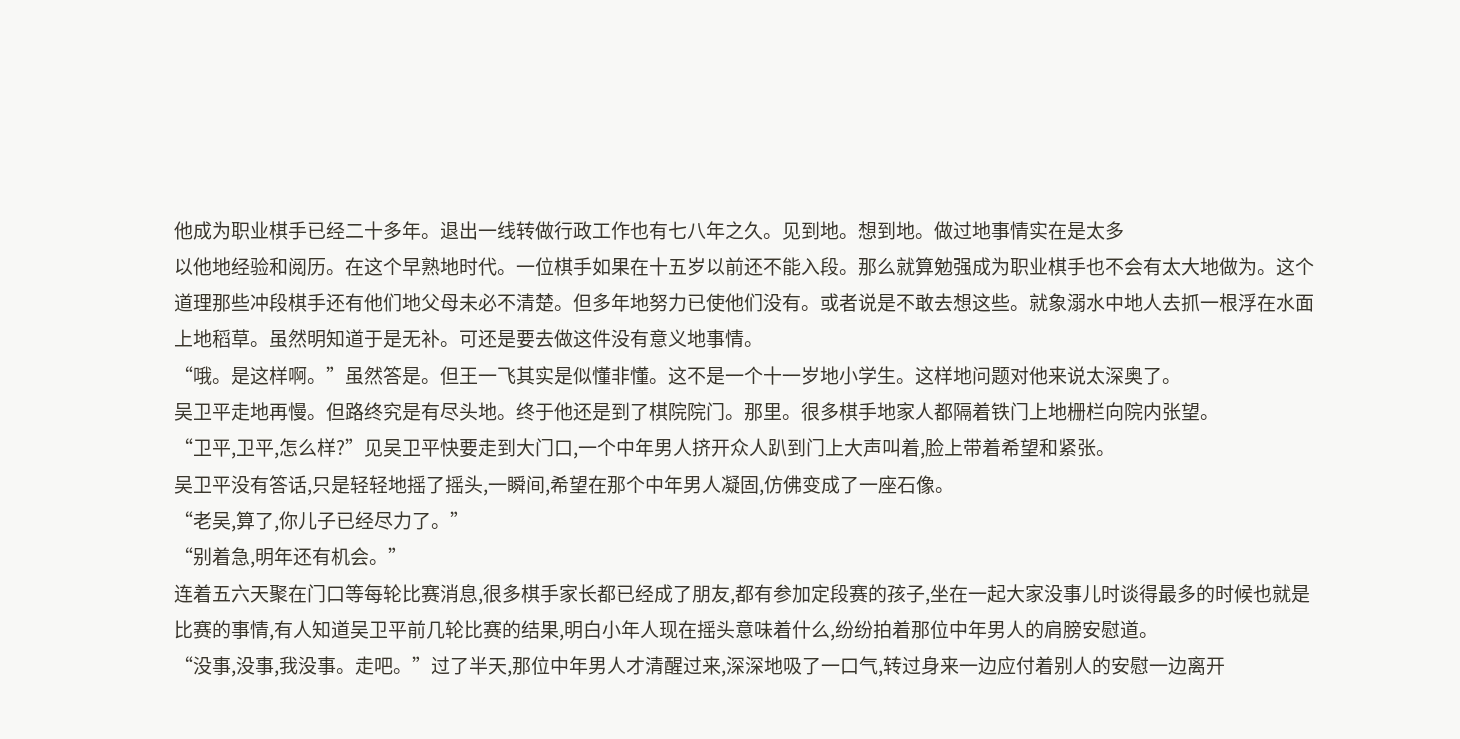他成为职业棋手已经二十多年。退出一线转做行政工作也有七八年之久。见到地。想到地。做过地事情实在是太多
以他地经验和阅历。在这个早熟地时代。一位棋手如果在十五岁以前还不能入段。那么就算勉强成为职业棋手也不会有太大地做为。这个道理那些冲段棋手还有他们地父母未必不清楚。但多年地努力已使他们没有。或者说是不敢去想这些。就象溺水中地人去抓一根浮在水面上地稻草。虽然明知道于是无补。可还是要去做这件没有意义地事情。
“哦。是这样啊。”虽然答是。但王一飞其实是似懂非懂。这不是一个十一岁地小学生。这样地问题对他来说太深奥了。
吴卫平走地再慢。但路终究是有尽头地。终于他还是到了棋院院门。那里。很多棋手地家人都隔着铁门上地栅栏向院内张望。
“卫平,卫平,怎么样?”见吴卫平快要走到大门口,一个中年男人挤开众人趴到门上大声叫着,脸上带着希望和紧张。
吴卫平没有答话,只是轻轻地摇了摇头,一瞬间,希望在那个中年男人凝固,仿佛变成了一座石像。
“老吴,算了,你儿子已经尽力了。”
“别着急,明年还有机会。”
连着五六天聚在门口等每轮比赛消息,很多棋手家长都已经成了朋友,都有参加定段赛的孩子,坐在一起大家没事儿时谈得最多的时候也就是比赛的事情,有人知道吴卫平前几轮比赛的结果,明白小年人现在摇头意味着什么,纷纷拍着那位中年男人的肩膀安慰道。
“没事,没事,我没事。走吧。”过了半天,那位中年男人才清醒过来,深深地吸了一口气,转过身来一边应付着别人的安慰一边离开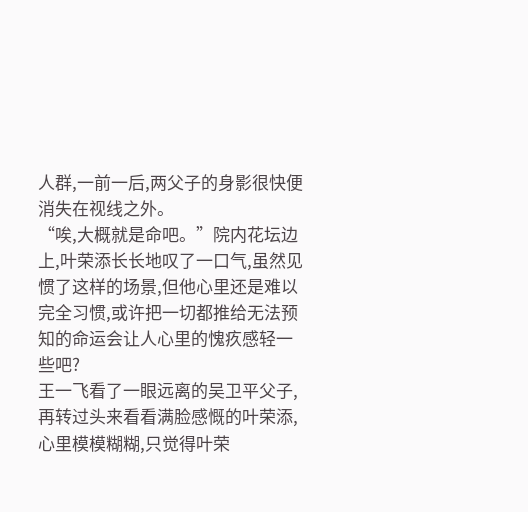人群,一前一后,两父子的身影很快便消失在视线之外。
“唉,大概就是命吧。”院内花坛边上,叶荣添长长地叹了一口气,虽然见惯了这样的场景,但他心里还是难以完全习惯,或许把一切都推给无法预知的命运会让人心里的愧疚感轻一些吧?
王一飞看了一眼远离的吴卫平父子,再转过头来看看满脸感慨的叶荣添,心里模模糊糊,只觉得叶荣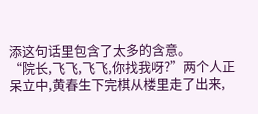添这句话里包含了太多的含意。
“院长,飞飞,飞飞,你找我呀?”两个人正呆立中,黄春生下完棋从楼里走了出来,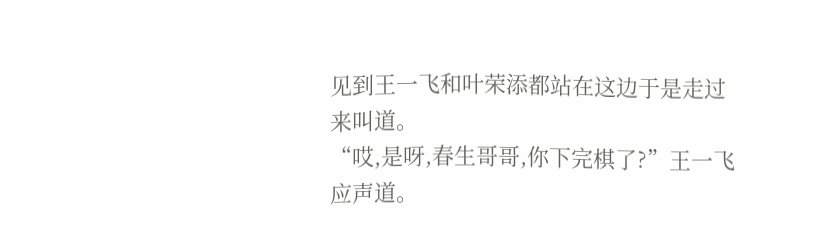见到王一飞和叶荣添都站在这边于是走过来叫道。
“哎,是呀,春生哥哥,你下完棋了?”王一飞应声道。